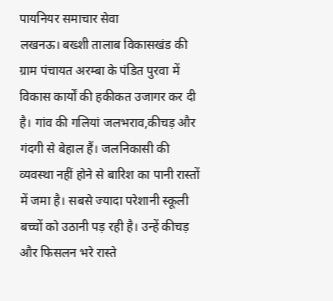पायनियर समाचार सेवा
लखनऊ। बख्शी तालाब विकासखंड की ग्राम पंचायत अरम्बा के पंडित पुरवा में विकास कार्यों की हकीकत उजागर कर दी है। गांव की गलियां जलभराव,कीचड़ और गंदगी से बेहाल हैं। जलनिकासी की व्यवस्था नहीं होने से बारिश का पानी रास्तों में जमा है। सबसे ज्यादा परेशानी स्कूली बच्चों को उठानी पड़ रही है। उन्हें कीचड़ और फिसलन भरे रास्ते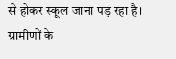से होकर स्कूल जाना पड़ रहा है। ग्रामीणों के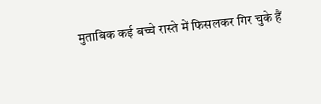मुताबिक कई बच्चे रास्ते में फिसलकर गिर चुके हैं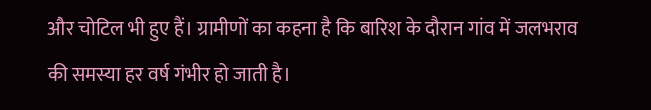और चोटिल भी हुए हैं। ग्रामीणों का कहना है कि बारिश के दौरान गांव में जलभराव की समस्या हर वर्ष गंभीर हो जाती है।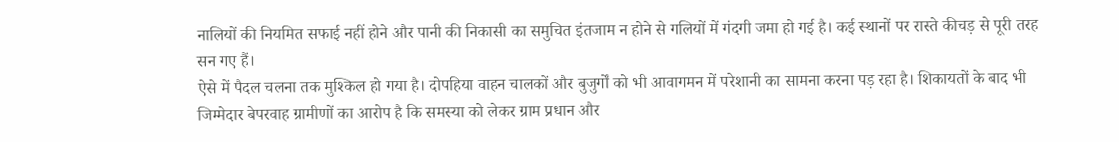नालियों की नियमित सफाई नहीं होने और पानी की निकासी का समुचित इंतजाम न होने से गलियों में गंदगी जमा हो गई है। कई स्थानों पर रास्ते कीचड़ से पूरी तरह सन गए हैं।
ऐसे में पैदल चलना तक मुश्किल हो गया है। दोपहिया वाहन चालकों और बुजुर्गों को भी आवागमन में परेशानी का सामना करना पड़ रहा है। शिकायतों के बाद भी जिम्मेदार बेपरवाह ग्रामीणों का आरोप है कि समस्या को लेकर ग्राम प्रधान और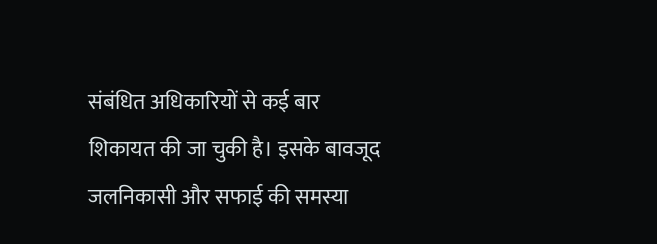संबंधित अधिकारियों से कई बार शिकायत की जा चुकी है। इसके बावजूद जलनिकासी और सफाई की समस्या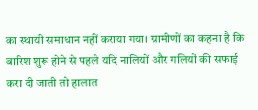का स्थायी समाधान नहीं कराया गया। ग्रामीणों का कहना है कि बारिश शुरू होने से पहले यदि नालियों और गलियों की सफाई करा दी जाती तो हालात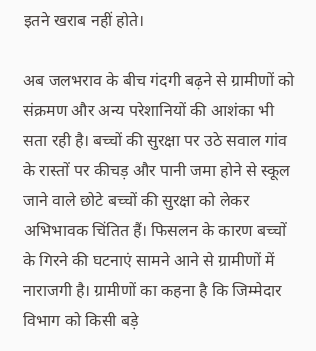इतने खराब नहीं होते।

अब जलभराव के बीच गंदगी बढ़ने से ग्रामीणों को संक्रमण और अन्य परेशानियों की आशंका भी सता रही है। बच्चों की सुरक्षा पर उठे सवाल गांव के रास्तों पर कीचड़ और पानी जमा होने से स्कूल जाने वाले छोटे बच्चों की सुरक्षा को लेकर अभिभावक चिंतित हैं। फिसलन के कारण बच्चों के गिरने की घटनाएं सामने आने से ग्रामीणों में नाराजगी है। ग्रामीणों का कहना है कि जिम्मेदार विभाग को किसी बड़े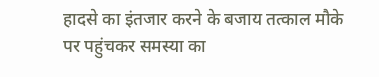हादसे का इंतजार करने के बजाय तत्काल मौके पर पहुंचकर समस्या का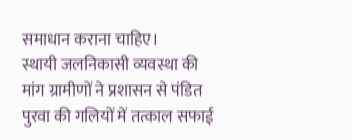समाधान कराना चाहिए।
स्थायी जलनिकासी व्यवस्था की मांग ग्रामीणों ने प्रशासन से पंडित पुरवा की गलियों में तत्काल सफाई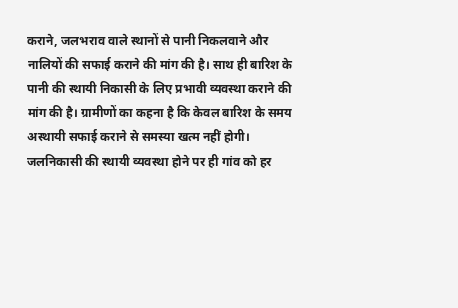कराने, जलभराव वाले स्थानों से पानी निकलवाने और नालियों की सफाई कराने की मांग की है। साथ ही बारिश के पानी की स्थायी निकासी के लिए प्रभावी व्यवस्था कराने की मांग की है। ग्रामीणों का कहना है कि केवल बारिश के समय अस्थायी सफाई कराने से समस्या खत्म नहीं होगी। जलनिकासी की स्थायी व्यवस्था होने पर ही गांव को हर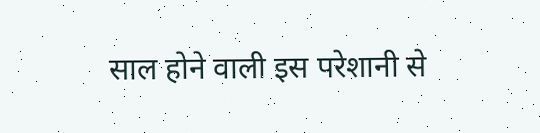साल होने वाली इस परेशानी से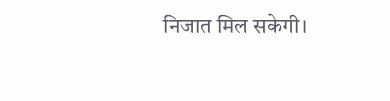निजात मिल सकेगी।